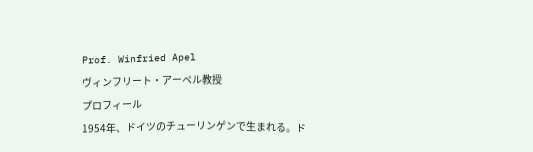Prof. Winfried Apel
ヴィンフリート・アーペル教授
プロフィール
1954年、ドイツのチューリンゲンで生まれる。ド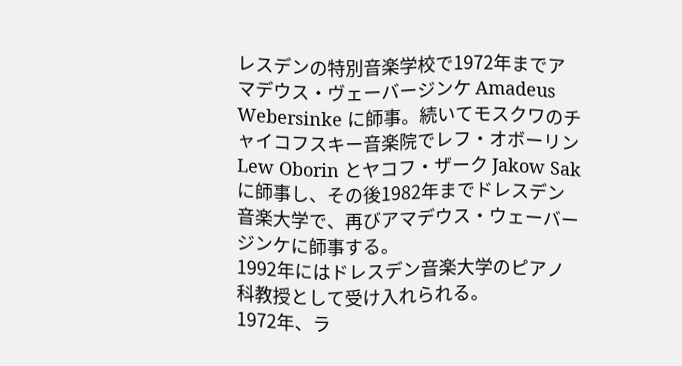レスデンの特別音楽学校で1972年までアマデウス・ヴェーバージンケ Amadeus Webersinke に師事。続いてモスクワのチャイコフスキー音楽院でレフ・オボーリン Lew Oborin とヤコフ・ザーク Jakow Sak に師事し、その後1982年までドレスデン音楽大学で、再びアマデウス・ウェーバージンケに師事する。
1992年にはドレスデン音楽大学のピアノ科教授として受け入れられる。
1972年、ラ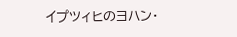イプツィヒのヨハン・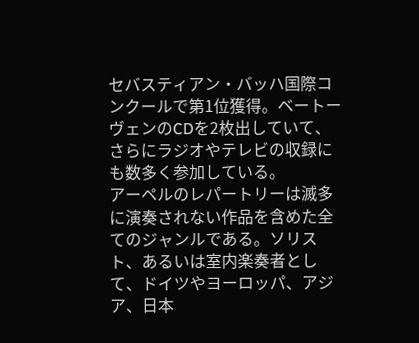セバスティアン・バッハ国際コンクールで第1位獲得。ベートーヴェンのCDを2枚出していて、さらにラジオやテレビの収録にも数多く参加している。
アーペルのレパートリーは滅多に演奏されない作品を含めた全てのジャンルである。ソリスト、あるいは室内楽奏者として、ドイツやヨーロッパ、アジア、日本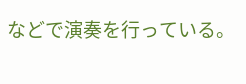などで演奏を行っている。